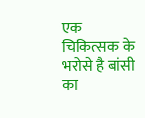एक चिकित्सक के भरोसे है बांसी का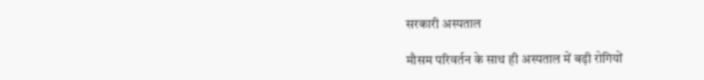सरकारी अस्पताल

मौसम परिवर्तन के साथ ही अस्पताल में बढ़ी रोगियों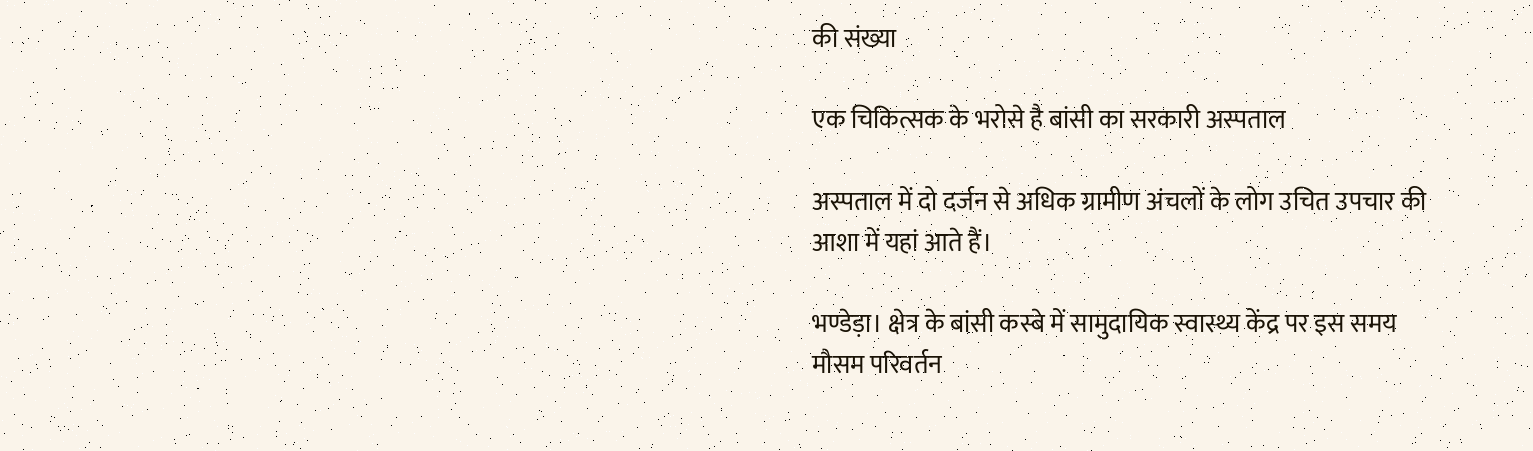की संख्या

एक चिकित्सक के भरोसे है बांसी का सरकारी अस्पताल

अस्पताल में दो दर्जन से अधिक ग्रामीण अंचलों के लोग उचित उपचार की आशा में यहां आते हैं।

भण्डेड़ा। क्षेत्र के बांसी कस्बे में सामुदायिक स्वास्थ्य केंद्र पर इस समय मौसम परिवर्तन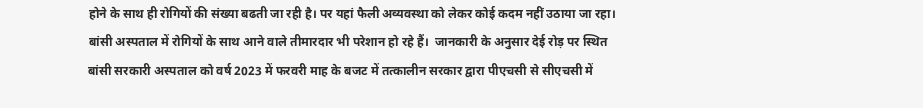होने के साथ ही रोगियों की संख्या बढती जा रही है। पर यहां फैली अव्यवस्था को लेकर कोई कदम नहीं उठाया जा रहा। बांसी अस्पताल में रोगियों के साथ आने वाले तीमारदार भी परेशान हो रहे हैं।  जानकारी के अनुसार देई रोड़ पर स्थित बांसी सरकारी अस्पताल को वर्ष 2023 में फरवरी माह के बजट में तत्कालीन सरकार द्वारा पीएचसी से सीएचसी में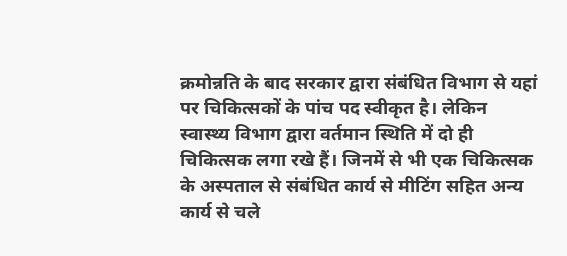क्रमोन्नति के बाद सरकार द्वारा संबंधित विभाग से यहां पर चिकित्सकों के पांच पद स्वीकृत है। लेकिन स्वास्थ्य विभाग द्वारा वर्तमान स्थिति में दो ही चिकित्सक लगा रखे हैं। जिनमें से भी एक चिकित्सक के अस्पताल से संबंधित कार्य से मीटिंग सहित अन्य कार्य से चले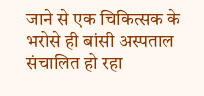जाने से एक चिकित्सक के भरोसे ही बांसी अस्पताल संचालित हो रहा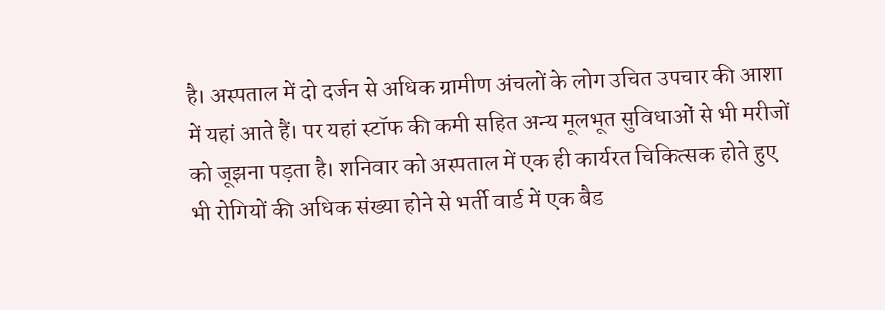है। अस्पताल में दो दर्जन से अधिक ग्रामीण अंचलों के लोग उचित उपचार की आशा में यहां आते हैं। पर यहां स्टॉफ की कमी सहित अन्य मूलभूत सुविधाओं से भी मरीजों को जूझना पड़ता है। शनिवार को अस्पताल में एक ही कार्यरत चिकित्सक होते हुए भी रोगियों की अधिक संख्या होने से भर्ती वार्ड में एक बैड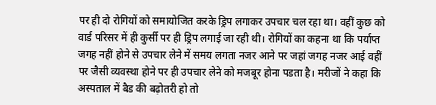पर ही दो रोगियों को समायोजित करके ड्रिप लगाकर उपचार चल रहा था। वहीं कुछ को वार्ड परिसर में ही कुर्सी पर ही ड्रिप लगाई जा रही थी। रोगियों का कहना था कि पर्याप्त जगह नहीं होने से उपचार लेने में समय लगता नजर आने पर जहां जगह नजर आई वहीं पर जैसी व्यवस्था होने पर ही उपचार लेने को मजबूर होना पडता है। मरीजों ने कहा कि अस्पताल में बैड की बढ़ोतरी हो तो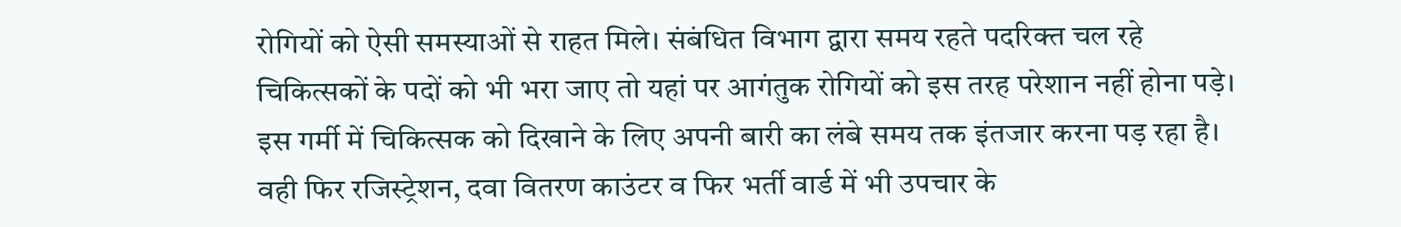रोगियों को ऐसी समस्याओं से राहत मिले। संबंधित विभाग द्वारा समय रहते पदरिक्त चल रहे चिकित्सकों के पदों को भी भरा जाए तो यहां पर आगंतुक रोगियों को इस तरह परेशान नहीं होना पड़े। इस गर्मी में चिकित्सक को दिखाने के लिए अपनी बारी का लंबे समय तक इंतजार करना पड़ रहा है। वही फिर रजिस्ट्रेशन, दवा वितरण काउंटर व फिर भर्ती वार्ड में भी उपचार के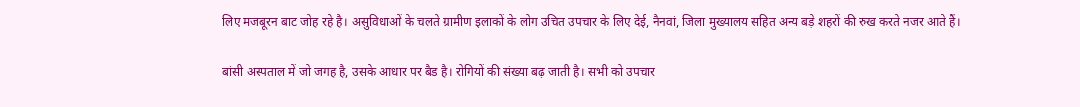लिए मजबूरन बाट जोह रहे है। असुविधाओं के चलते ग्रामीण इलाकों के लोग उचित उपचार के लिए देई, नैनवां, जिला मुख्यालय सहित अन्य बड़े शहरों की रुख करते नजर आते हैं।

बांसी अस्पताल में जो जगह है, उसके आधार पर बैड है। रोगियों की संख्या बढ़ जाती है। सभी को उपचार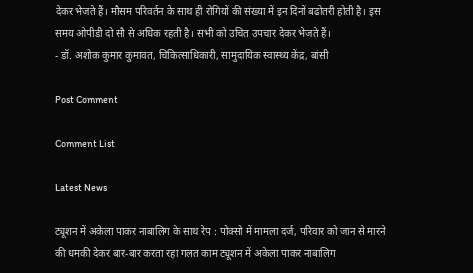देकर भेजते हैं। मौसम परिवर्तन के साथ ही रोगियों की संख्या में इन दिनों बढोतरी होती है। इस समय ओपीडी दो सौ से अधिक रहती है। सभी को उचित उपचार देकर भेजते हैं।
- डॉ. अशोक कुमार कुमावत, चिकित्साधिकारी, सामुदायिक स्वास्थ्य केंद्र, बांसी

Post Comment

Comment List

Latest News

ट्यूशन में अकेला पाकर नाबालिग के साथ रेप : पोक्सो में मामला दर्ज, परिवार को जान से मारने की धमकी देकर बार-बार करता रहा गलत काम ट्यूशन में अकेला पाकर नाबालिग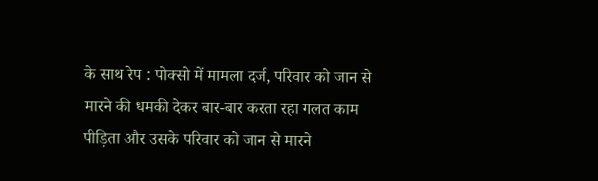के साथ रेप : पोक्सो में मामला दर्ज, परिवार को जान से मारने की धमकी देकर बार-बार करता रहा गलत काम
पीड़िता और उसके परिवार को जान से मारने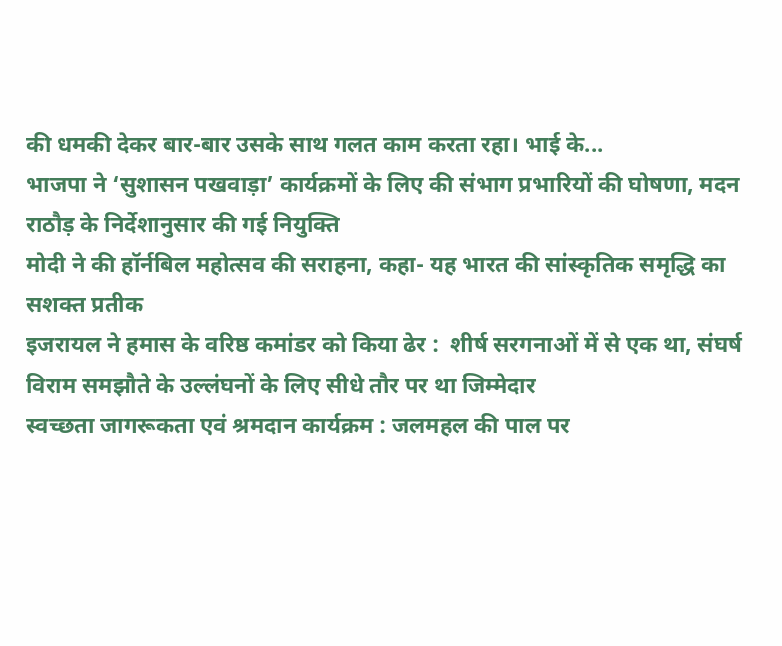की धमकी देकर बार-बार उसके साथ गलत काम करता रहा। भाई के...
भाजपा ने ‘सुशासन पखवाड़ा’ कार्यक्रमों के लिए की संभाग प्रभारियों की घोषणा, मदन राठौड़ के निर्देशानुसार की गई नियुक्ति
मोदी ने की हॉर्नबिल महोत्सव की सराहना, कहा- यह भारत की सांस्कृतिक समृद्धि का सशक्त प्रतीक
इजरायल ने हमास के वरिष्ठ कमांडर को किया ढेर :  शीर्ष सरगनाओं में से एक था, संघर्ष विराम समझौते के उल्लंघनों के लिए सीधे तौर पर था जिम्मेदार
स्वच्छता जागरूकता एवं श्रमदान कार्यक्रम : जलमहल की पाल पर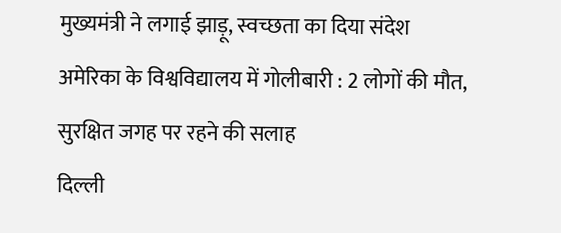मुख्यमंत्री ने लगाई झाड़ू, स्वच्छता का दिया संदेश
अमेरिका के विश्वविद्यालय में गोलीबारी : 2 लोगों की मौत, सुरक्षित जगह पर रहने की सलाह
दिल्ली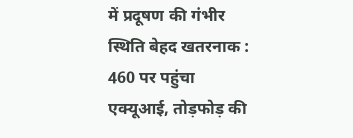में प्रदूषण की गंभीर स्थिति बेहद खतरनाक : 460 पर पहुंचा एक्यूआई, तोड़फोड़ की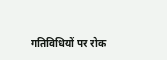गतिविधियों पर रोक